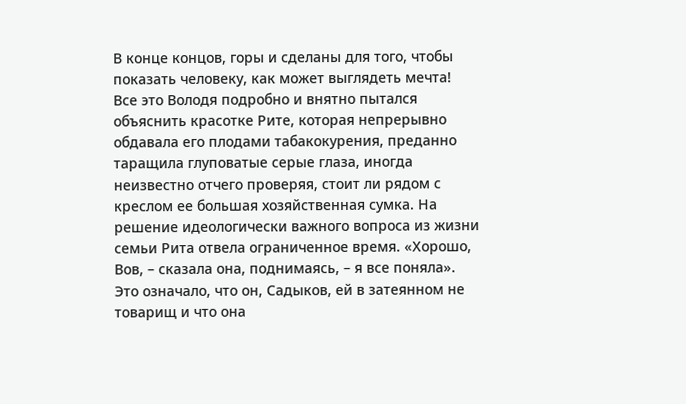В конце концов, горы и сделаны для того, чтобы показать человеку, как может выглядеть мечта!
Все это Володя подробно и внятно пытался объяснить красотке Рите, которая непрерывно обдавала его плодами табакокурения, преданно таращила глуповатые серые глаза, иногда неизвестно отчего проверяя, стоит ли рядом с креслом ее большая хозяйственная сумка. На решение идеологически важного вопроса из жизни семьи Рита отвела ограниченное время. «Хорошо, Вов, – сказала она, поднимаясь, – я все поняла». Это означало, что он, Садыков, ей в затеянном не товарищ и что она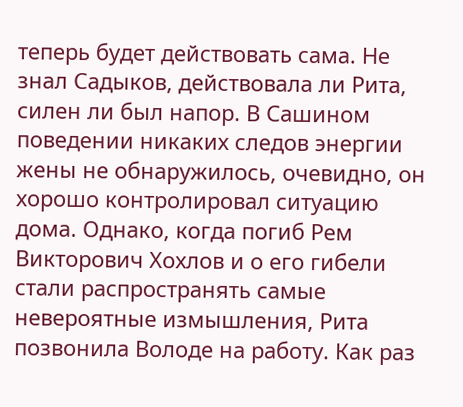теперь будет действовать сама. Не знал Садыков, действовала ли Рита, силен ли был напор. В Сашином поведении никаких следов энергии жены не обнаружилось, очевидно, он хорошо контролировал ситуацию дома. Однако, когда погиб Рем Викторович Хохлов и о его гибели стали распространять самые невероятные измышления, Рита позвонила Володе на работу. Как раз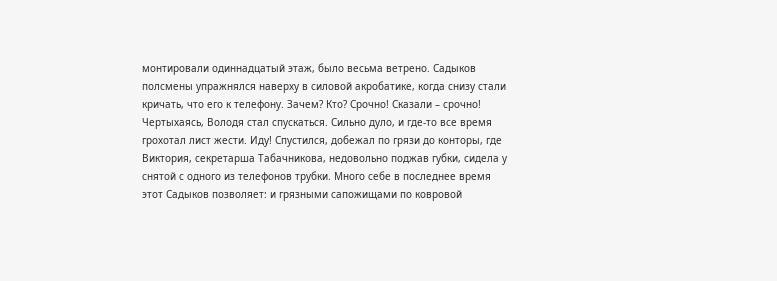монтировали одиннадцатый этаж, было весьма ветрено. Садыков полсмены упражнялся наверху в силовой акробатике, когда снизу стали кричать, что его к телефону. Зачем? Кто? Срочно! Сказали – срочно! Чертыхаясь, Володя стал спускаться. Сильно дуло, и где-то все время грохотал лист жести. Иду! Спустился, добежал по грязи до конторы, где Виктория, секретарша Табачникова, недовольно поджав губки, сидела у снятой с одного из телефонов трубки. Много себе в последнее время этот Садыков позволяет: и грязными сапожищами по ковровой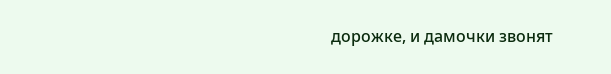дорожке, и дамочки звонят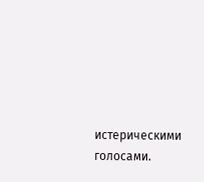истерическими голосами.